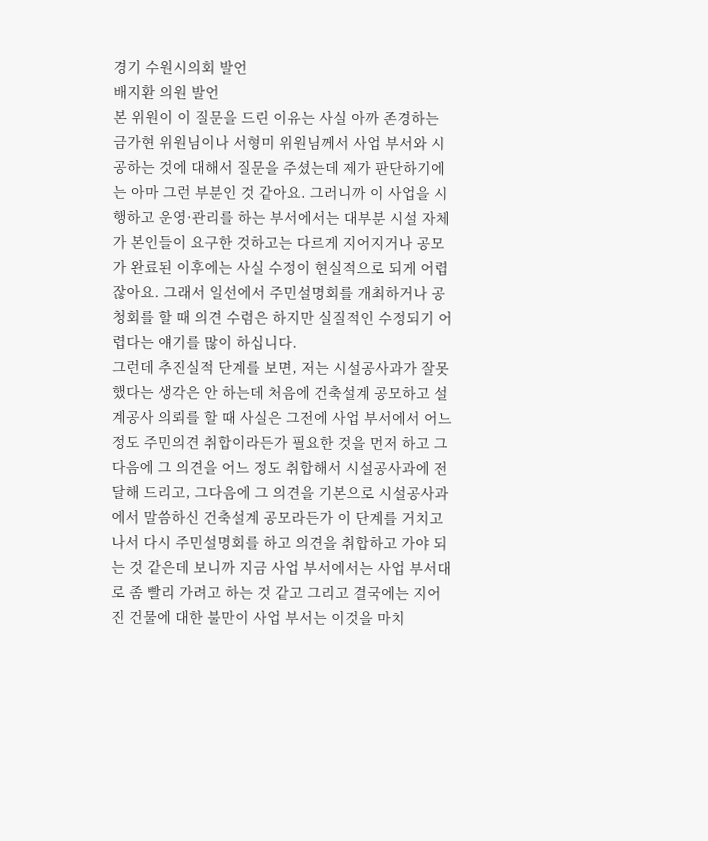경기 수원시의회 발언
배지환 의원 발언
본 위원이 이 질문을 드린 이유는 사실 아까 존경하는 금가현 위원님이나 서형미 위원님께서 사업 부서와 시공하는 것에 대해서 질문을 주셨는데 제가 판단하기에는 아마 그런 부분인 것 같아요. 그러니까 이 사업을 시행하고 운영·관리를 하는 부서에서는 대부분 시설 자체가 본인들이 요구한 것하고는 다르게 지어지거나 공모가 완료된 이후에는 사실 수정이 현실적으로 되게 어렵잖아요. 그래서 일선에서 주민설명회를 개최하거나 공청회를 할 때 의견 수렴은 하지만 실질적인 수정되기 어렵다는 얘기를 많이 하십니다.
그런데 추진실적 단계를 보면, 저는 시설공사과가 잘못했다는 생각은 안 하는데 처음에 건축설계 공모하고 설계공사 의뢰를 할 때 사실은 그전에 사업 부서에서 어느 정도 주민의견 취합이라든가 필요한 것을 먼저 하고 그다음에 그 의견을 어느 정도 취합해서 시설공사과에 전달해 드리고, 그다음에 그 의견을 기본으로 시설공사과에서 말씀하신 건축설계 공모라든가 이 단계를 거치고 나서 다시 주민설명회를 하고 의견을 취합하고 가야 되는 것 같은데 보니까 지금 사업 부서에서는 사업 부서대로 좀 빨리 가려고 하는 것 같고 그리고 결국에는 지어진 건물에 대한 불만이 사업 부서는 이것을 마치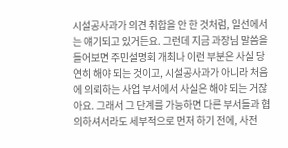시설공사과가 의견 취합을 안 한 것처럼, 일선에서는 얘기되고 있거든요. 그런데 지금 과장님 말씀을 들어보면 주민설명회 개최나 이런 부분은 사실 당연히 해야 되는 것이고, 시설공사과가 아니라 처음에 의뢰하는 사업 부서에서 사실은 해야 되는 거잖아요. 그래서 그 단계를 가능하면 다른 부서들과 협의하셔서라도 세부적으로 먼저 하기 전에, 사전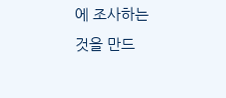에 조사하는 것을 만드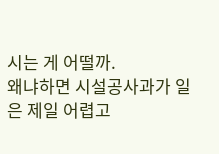시는 게 어떨까.
왜냐하면 시설공사과가 일은 제일 어렵고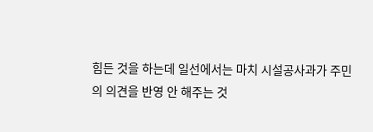힘든 것을 하는데 일선에서는 마치 시설공사과가 주민의 의견을 반영 안 해주는 것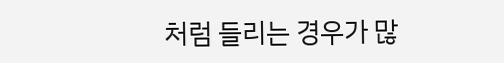처럼 들리는 경우가 많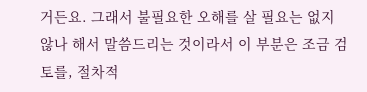거든요. 그래서 불필요한 오해를 살 필요는 없지 않나 해서 말씀드리는 것이라서 이 부분은 조금 검토를, 절차적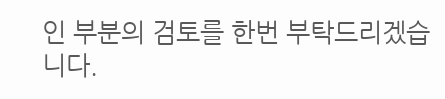인 부분의 검토를 한번 부탁드리겠습니다.